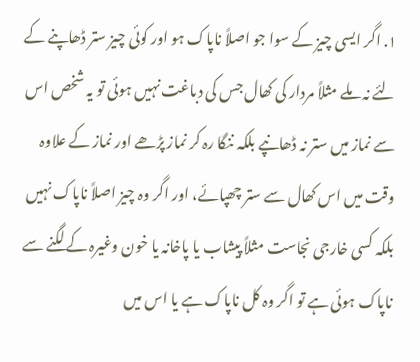١. اگر ایسی چیز کے سوا جو اصلاً ناپاک ہو اور کوئی چیز ستر ڈھاپنے کے لئے نہ ملے مثلاً مردار کی کھال جس کی دباغت نہیں ہوئی تو یہ شخص اس سے نماز میں ستر نہ ڈھانپے بلکہ ننگا رہ کر نماز پڑھے اور نماز کے علاوہ وقت میں اس کھال سے ستر چھپائے، اور اگر وہ چیز اصلاً ناپاک نہیں بلکہ کسی خارجی نجاست مثلاً پیشاب یا پاخانہ یا خون وغیرہ کے لگنے سے ناپاک ہوئی ہے تو اگر وہ کل ناپاک ہے یا اس میں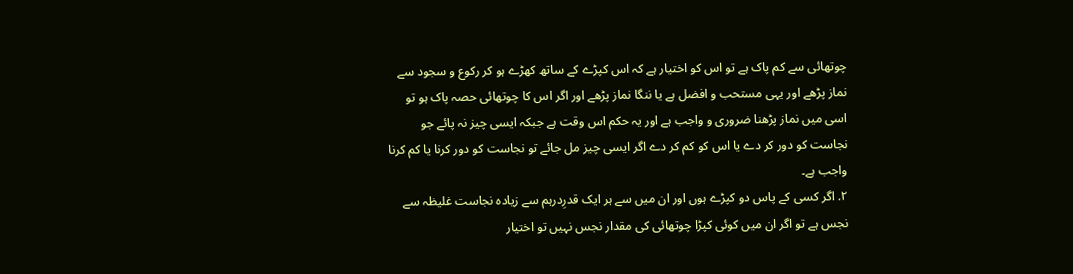چوتھائی سے کم پاک ہے تو اس کو اختیار ہے کہ اس کپڑے کے ساتھ کھڑے ہو کر رکوع و سجود سے نماز پڑھے اور یہی مستحب و افضل ہے یا ننگا نماز پڑھے اور اگر اس کا چوتھائی حصہ پاک ہو تو اسی میں نماز پڑھنا ضروری و واجب ہے اور یہ حکم اس وقت ہے جبکہ ایسی چیز نہ پائے جو نجاست کو دور کر دے یا اس کو کم کر دے اگر ایسی چیز مل جائے تو نجاست کو دور کرنا یا کم کرنا واجب ہے۔
٢. اگر کسی کے پاس دو کپڑے ہوں اور ان میں سے ہر ایک قدرِدرہم سے زیادہ نجاست غلیظہ سے نجس ہے تو اگر ان میں کوئی کپڑا چوتھائی کی مقدار نجس نہیں تو اختیار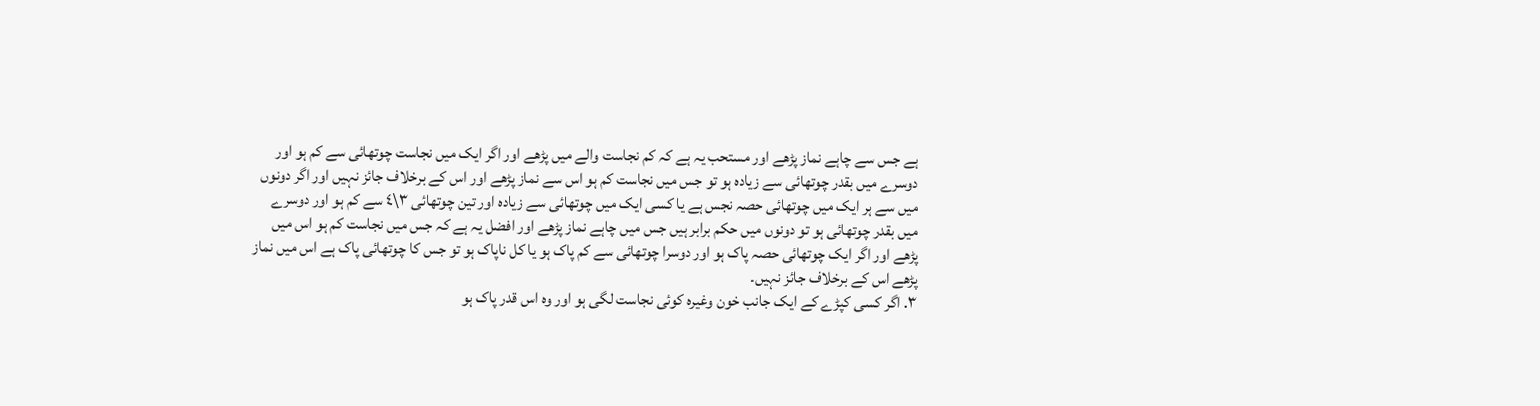ہے جس سے چاہے نماز پڑھے اور مستحب یہ ہے کہ کم نجاست والے میں پڑھے اور اگر ایک میں نجاست چوتھائی سے کم ہو اور دوسرے میں بقدر چوتھائی سے زیادہ ہو تو جس میں نجاست کم ہو اس سے نماز پڑھے اور اس کے برخلاف جائز نہیں اور اگر دونوں میں سے ہر ایک میں چوتھائی حصہ نجس ہے یا کسی ایک میں چوتھائی سے زیادہ اور تین چوتھائی ٣\٤ سے کم ہو اور دوسرے میں بقدر چوتھائی ہو تو دونوں میں حکم برابر ہیں جس میں چاہے نماز پڑھے اور افضل یہ ہے کہ جس میں نجاست کم ہو اس میں پڑھے اور اگر ایک چوتھائی حصہ پاک ہو اور دوسرا چوتھائی سے کم پاک ہو یا کل ناپاک ہو تو جس کا چوتھائی پاک ہے اس میں نماز پڑھے اس کے برخلاف جائز نہیں۔
٣. اگر کسی کپڑے کے ایک جانب خون وغیرہ کوئی نجاست لگی ہو اور وہ اس قدر پاک ہو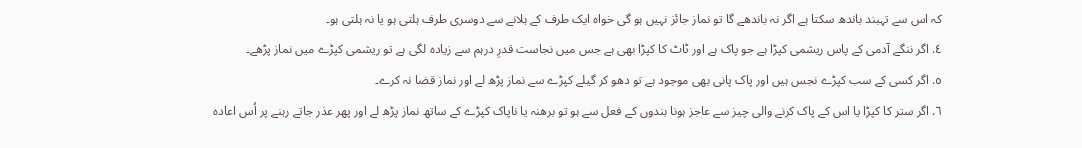کہ اس سے تہبند باندھ سکتا ہے اگر نہ باندھے گا تو نماز جائز نہیں ہو گی خواہ ایک طرف کے ہلانے سے دوسری طرف ہلتی ہو یا نہ ہلتی ہو۔
٤. اگر ننگے آدمی کے پاس ریشمی کپڑا ہے جو پاک ہے اور ٹاٹ کا کپڑا بھی ہے جس میں نجاست قدرِ درہم سے زیادہ لگی ہے تو ریشمی کپڑے میں نماز پڑھے۔
٥. اگر کسی کے سب کپڑے نجس ہیں اور پاک پانی بھی موجود ہے تو دھو کر گیلے کپڑے سے نماز پڑھ لے اور نماز قضا نہ کرے۔
٦. اگر ستر کا کپڑا یا اس کے پاک کرنے والی چیز سے عاجز ہونا بندوں کے فعل سے ہو تو برھنہ یا ناپاک کپڑے کے ساتھ نماز پڑھ لے اور پھر عذر جاتے رہنے پر اُس اعادہ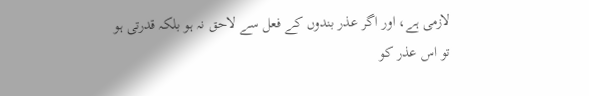لازمی ہے، اور اگر عذر بندوں کے فعل سے لاحق نہ ہو بلکہ قدرتی ہو تو اس عذر کو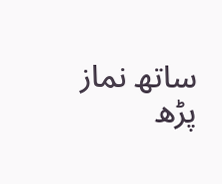ساتھ نماز پڑھ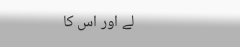لے اور اس کا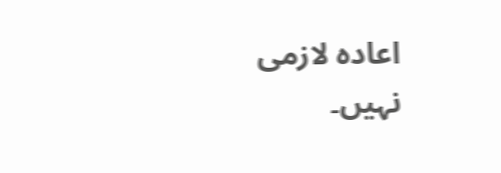اعادہ لازمی نہیں۔